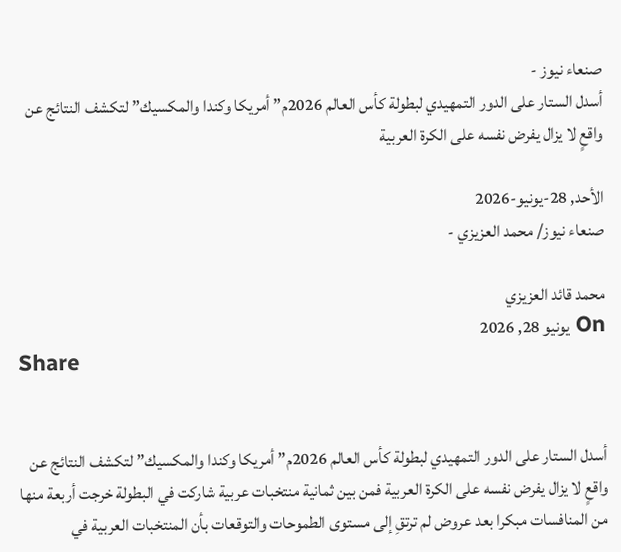صنعاء نيوز -
أسدل الستار على الدور التمهيدي لبطولة كأس العالم 2026م” أمريكا وكندا والمكسيك” لتكشف النتائج عن واقعٍ لا يزال يفرض نفسه على الكرة العربية

الأحد, 28-يونيو-2026
صنعاء نيوز/ محمد العزيزي -

محمد قائد العزيزي
On يونيو 28, 2026
Share


أسدل الستار على الدور التمهيدي لبطولة كأس العالم 2026م” أمريكا وكندا والمكسيك” لتكشف النتائج عن واقعٍ لا يزال يفرض نفسه على الكرة العربية فمن بين ثمانية منتخبات عربية شاركت في البطولة خرجت أربعة منها من المنافسات مبكرا بعد عروض لم ترتقِ إلى مستوى الطموحات والتوقعات بأن المنتخبات العربية في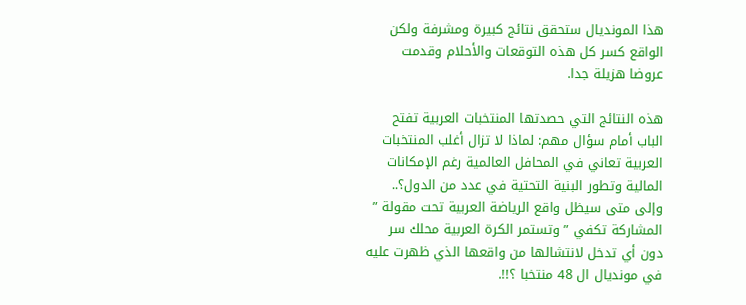هذا المونديال ستحقق نتائج كبيرة ومشرفة ولكن الواقع كسر كل هذه التوقعات والأحلام وقدمت عروضا هزيلة جدا.

هذه النتائج التي حصدتها المنتخبات العربية تفتح الباب أمام سؤال مهم: لماذا لا تزال أغلب المنتخبات العربية تعاني في المحافل العالمية رغم الإمكانات المالية وتطور البنية التحتية في عدد من الدول؟.. وإلى متى سيظل واقع الرياضة العربية تحت مقولة ” المشاركة تكفي ” وتستمر الكرة العربية محلك سر دون أي تدخل لانتشالها من واقعها الذي ظهرت عليه في مونديال ال 48 منتخبا ؟!!.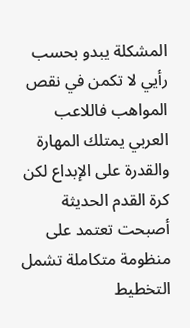المشكلة يبدو بحسب رأيي لا تكمن في نقص المواهب فاللاعب العربي يمتلك المهارة والقدرة على الإبداع لكن كرة القدم الحديثة أصبحت تعتمد على منظومة متكاملة تشمل التخطيط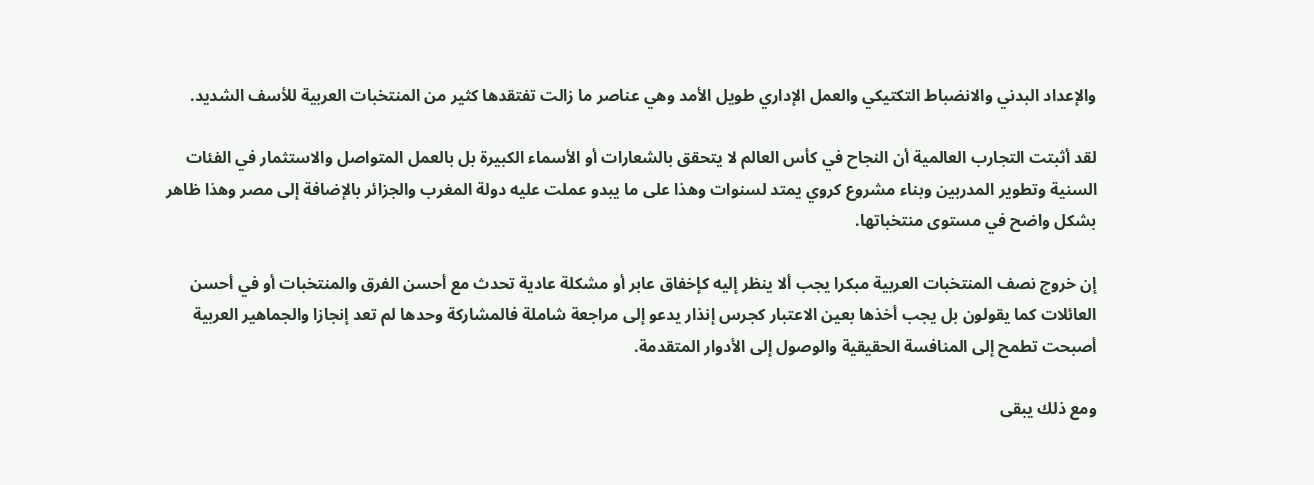والإعداد البدني والانضباط التكتيكي والعمل الإداري طويل الأمد وهي عناصر ما زالت تفتقدها كثير من المنتخبات العربية للأسف الشديد.

لقد أثبتت التجارب العالمية أن النجاح في كأس العالم لا يتحقق بالشعارات أو الأسماء الكبيرة بل بالعمل المتواصل والاستثمار في الفئات السنية وتطوير المدربين وبناء مشروع كروي يمتد لسنوات وهذا على ما يبدو عملت عليه دولة المغرب والجزائر بالإضافة إلى مصر وهذا ظاهر بشكل واضح في مستوى منتخباتها.

إن خروج نصف المنتخبات العربية مبكرا يجب ألا ينظر إليه كإخفاق عابر أو مشكلة عادية تحدث مع أحسن الفرق والمنتخبات أو في أحسن العائلات كما يقولون بل يجب أخذها بعين الاعتبار كجرس إنذار يدعو إلى مراجعة شاملة فالمشاركة وحدها لم تعد إنجازا والجماهير العربية أصبحت تطمح إلى المنافسة الحقيقية والوصول إلى الأدوار المتقدمة.

ومع ذلك يبقى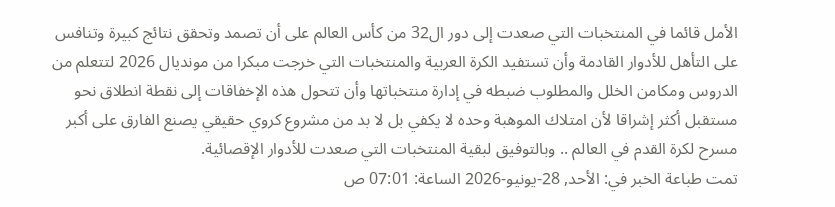الأمل قائما في المنتخبات التي صعدت إلى دور ال32 من كأس العالم على أن تصمد وتحقق نتائج كبيرة وتنافس على التأهل للأدوار القادمة وأن تستفيد الكرة العربية والمنتخبات التي خرجت مبكرا من مونديال 2026 لتتعلم من الدروس ومكامن الخلل والمطلوب ضبطه في إدارة منتخباتها وأن تتحول هذه الإخفاقات إلى نقطة انطلاق نحو مستقبل أكثر إشراقا لأن امتلاك الموهبة وحده لا يكفي بل لا بد من مشروع كروي حقيقي يصنع الفارق على أكبر مسرح لكرة القدم في العالم .. وبالتوفيق لبقية المنتخبات التي صعدت للأدوار الإقصائية.
تمت طباعة الخبر في: الأحد, 28-يونيو-2026 الساعة: 07:01 ص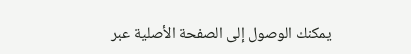يمكنك الوصول إلى الصفحة الأصلية عبر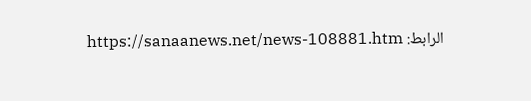الرابط: https://sanaanews.net/news-108881.htm